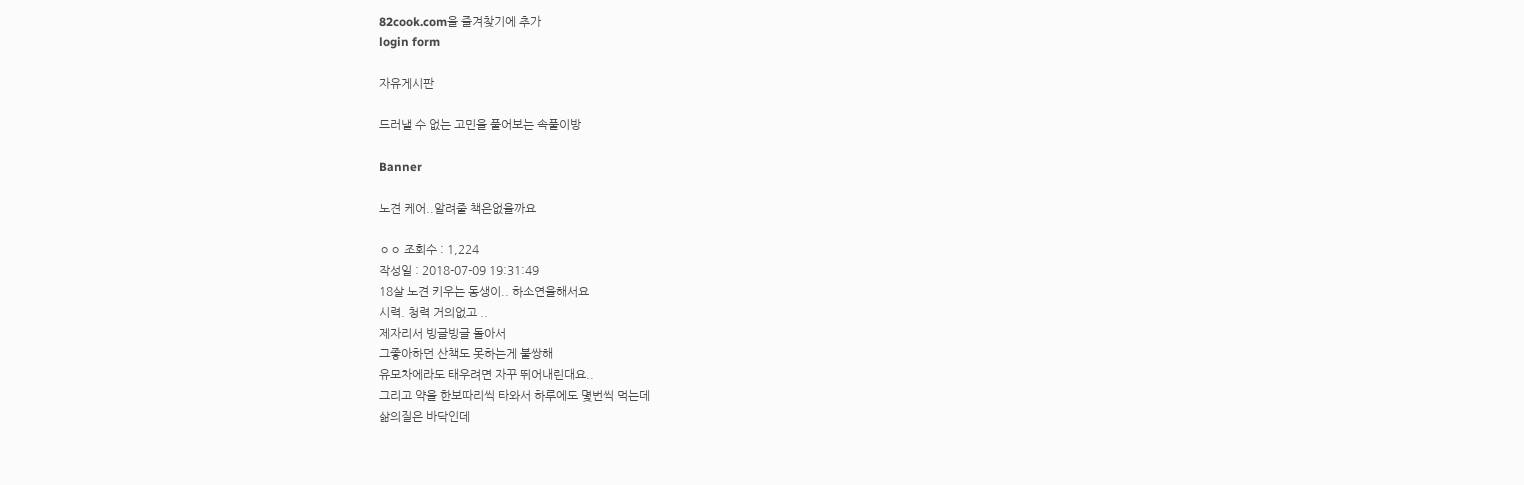82cook.com을 즐겨찾기에 추가
login form

자유게시판

드러낼 수 없는 고민을 풀어보는 속풀이방

Banner

노견 케어..알려줄 책은없을까요

ㅇㅇ 조회수 : 1,224
작성일 : 2018-07-09 19:31:49
18살 노견 키우는 동생이.. 하소연을해서요
시력. 청력 거의없고 ..
제자리서 빙글빙글 돌아서
그좋아하던 산책도 못하는게 불쌍해
유모차에라도 태우려면 자꾸 뛰어내린대요..
그리고 약을 한보따리씩 타와서 하루에도 몇번씩 먹는데
삶의질은 바닥인데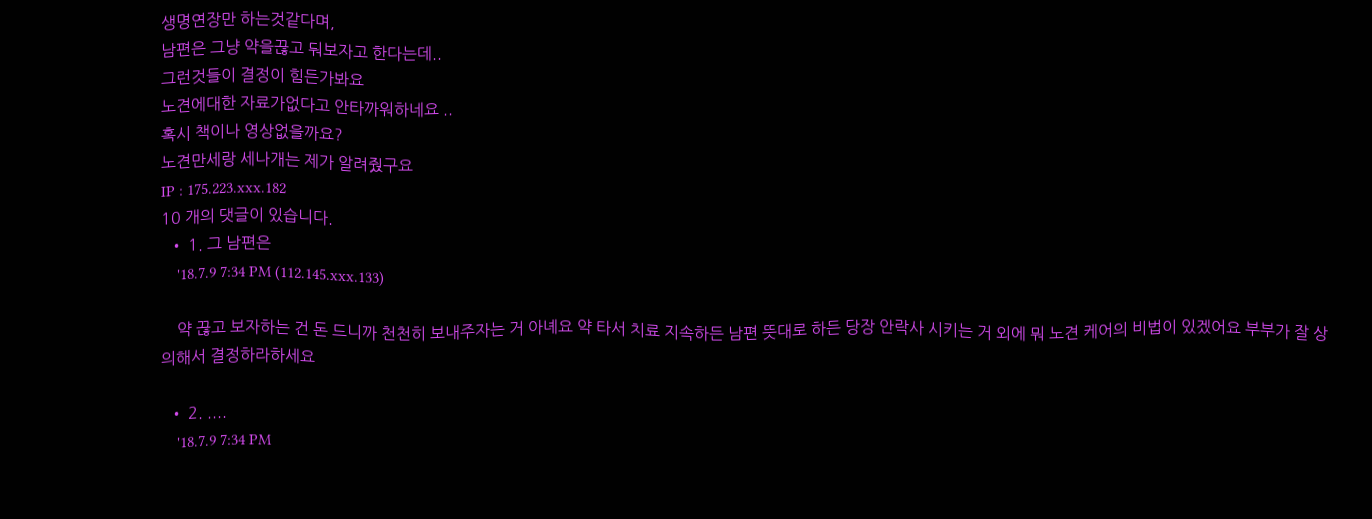생명연장만 하는것같다며,
남편은 그냥 약을끊고 둬보자고 한다는데..
그런것들이 결정이 힘든가봐요
노견에대한 자료가없다고 안타까워하네요 ..
혹시 책이나 영상없을까요?
노견만세랑 세나개는 제가 알려줬구요
IP : 175.223.xxx.182
10 개의 댓글이 있습니다.
  • 1. 그 남편은
    '18.7.9 7:34 PM (112.145.xxx.133)

    약 끊고 보자하는 건 돈 드니까 천천히 보내주자는 거 아녜요 약 타서 치료 지속하든 남편 뜻대로 하든 당장 안락사 시키는 거 외에 뭐 노견 케어의 비법이 있겠어요 부부가 잘 상의해서 결정하라하세요

  • 2. ....
    '18.7.9 7:34 PM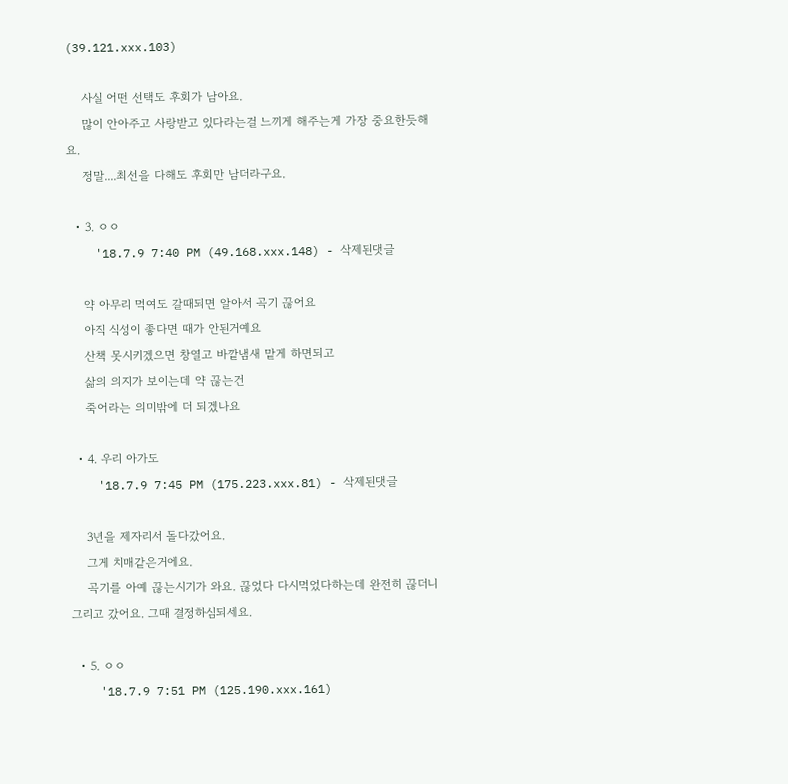(39.121.xxx.103)

    사실 어떤 선택도 후회가 남아요.
    많이 안아주고 사랑받고 있다라는걸 느끼게 해주는게 가장 중요한듯해요.
    정말....최선을 다해도 후회만 남더라구요.

  • 3. ㅇㅇ
    '18.7.9 7:40 PM (49.168.xxx.148) - 삭제된댓글

    약 아무리 먹여도 갈때되면 알아서 곡기 끊어요
    아직 식성이 좋다면 때가 안된거예요
    산책 못시키겠으면 창열고 바깥냄새 맡게 하면되고
    삶의 의지가 보이는데 약 끊는건
    죽어라는 의미밖에 더 되겠나요

  • 4. 우리 아가도
    '18.7.9 7:45 PM (175.223.xxx.81) - 삭제된댓글

    3년을 제자리서 돌다갔어요.
    그게 치매같은거에요.
    곡기를 아예 끊는시기가 와요. 끊었다 다시먹었다하는데 완전히 끊더니 그리고 갔어요. 그때 결정하심되세요.

  • 5. ㅇㅇ
    '18.7.9 7:51 PM (125.190.xxx.161)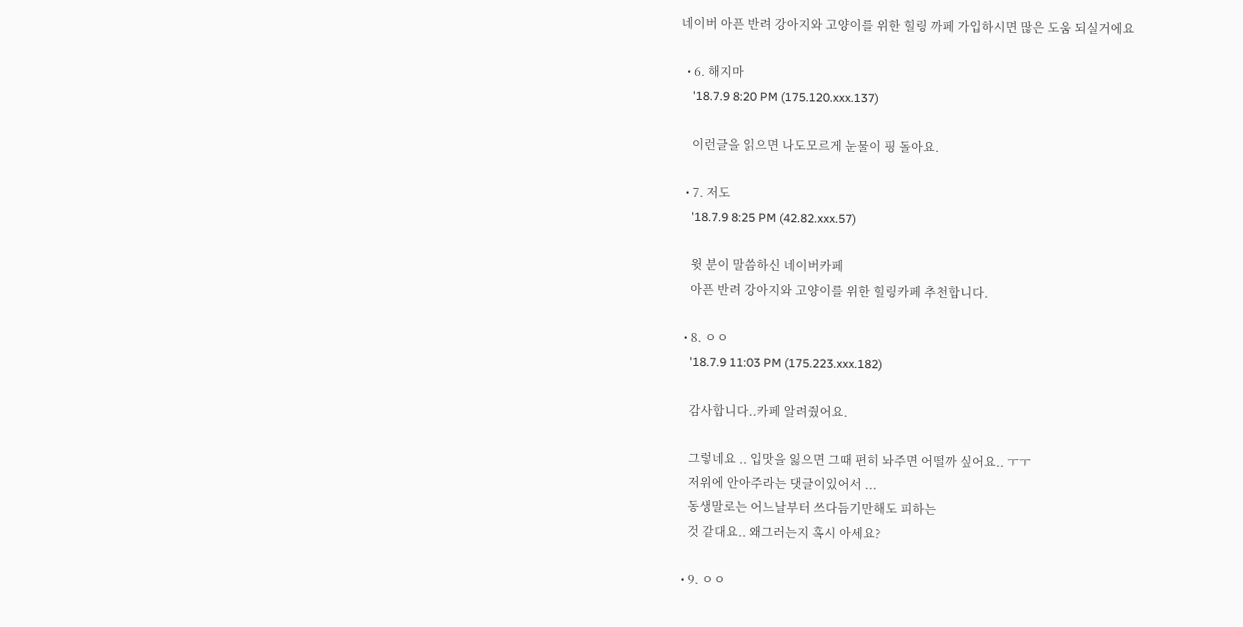네이버 아픈 반려 강아지와 고양이를 위한 힐링 까페 가입하시면 많은 도움 되실거에요

  • 6. 해지마
    '18.7.9 8:20 PM (175.120.xxx.137)

    이런글을 읽으면 나도모르게 눈물이 핑 돌아요.

  • 7. 저도
    '18.7.9 8:25 PM (42.82.xxx.57)

    윗 분이 말씀하신 네이버카페
    아픈 반려 강아지와 고양이를 위한 힐링카페 추천합니다.

  • 8. ㅇㅇ
    '18.7.9 11:03 PM (175.223.xxx.182)

    감사합니다..카페 알려줬어요.

    그렇네요 .. 입맛을 잃으면 그때 편히 놔주면 어떨까 싶어요.. ㅜㅜ
    저위에 안아주라는 댓글이있어서 ...
    동생말로는 어느날부터 쓰다듬기만해도 피하는
    것 같대요.. 왜그러는지 혹시 아세요?

  • 9. ㅇㅇ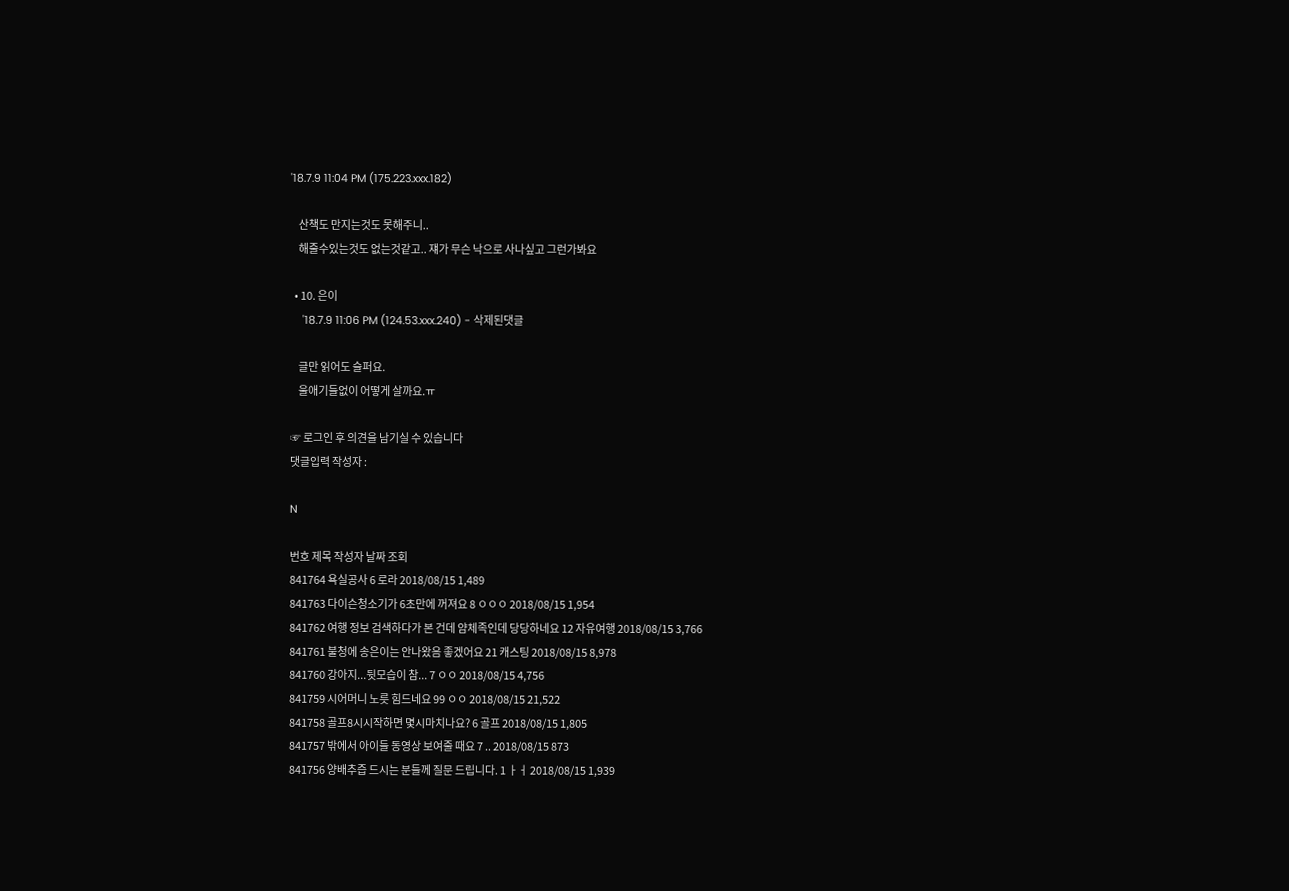'18.7.9 11:04 PM (175.223.xxx.182)

    산책도 만지는것도 못해주니..
    해줄수있는것도 없는것같고.. 쟤가 무슨 낙으로 사나싶고 그런가봐요

  • 10. 은이
    '18.7.9 11:06 PM (124.53.xxx.240) - 삭제된댓글

    글만 읽어도 슬퍼요.
    울애기들없이 어떻게 살까요.ㅠ

☞ 로그인 후 의견을 남기실 수 있습니다
댓글입력 작성자 :

N

번호 제목 작성자 날짜 조회
841764 욕실공사 6 로라 2018/08/15 1,489
841763 다이슨청소기가 6초만에 꺼져요 8 ㅇㅇㅇ 2018/08/15 1,954
841762 여행 정보 검색하다가 본 건데 얌체족인데 당당하네요 12 자유여행 2018/08/15 3,766
841761 불청에 송은이는 안나왔음 좋겠어요 21 캐스팅 2018/08/15 8,978
841760 강아지...뒷모습이 참... 7 ㅇㅇ 2018/08/15 4,756
841759 시어머니 노릇 힘드네요 99 ㅇㅇ 2018/08/15 21,522
841758 골프8시시작하면 몇시마치나요? 6 골프 2018/08/15 1,805
841757 밖에서 아이들 동영상 보여줄 때요 7 .. 2018/08/15 873
841756 양배추즙 드시는 분들께 질문 드립니다. 1 ㅏㅓ 2018/08/15 1,939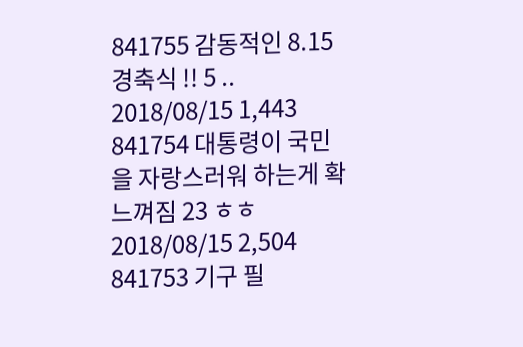841755 감동적인 8.15 경축식 !! 5 .. 2018/08/15 1,443
841754 대통령이 국민을 자랑스러워 하는게 확 느껴짐 23 ㅎㅎ 2018/08/15 2,504
841753 기구 필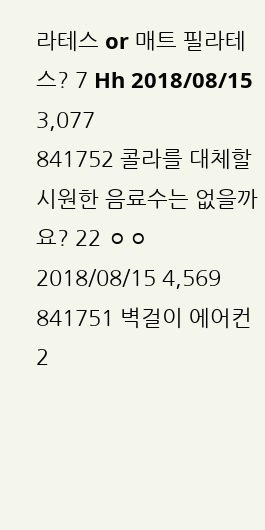라테스 or 매트 필라테스? 7 Hh 2018/08/15 3,077
841752 콜라를 대체할 시원한 음료수는 없을까요? 22 ㅇㅇ 2018/08/15 4,569
841751 벽걸이 에어컨 2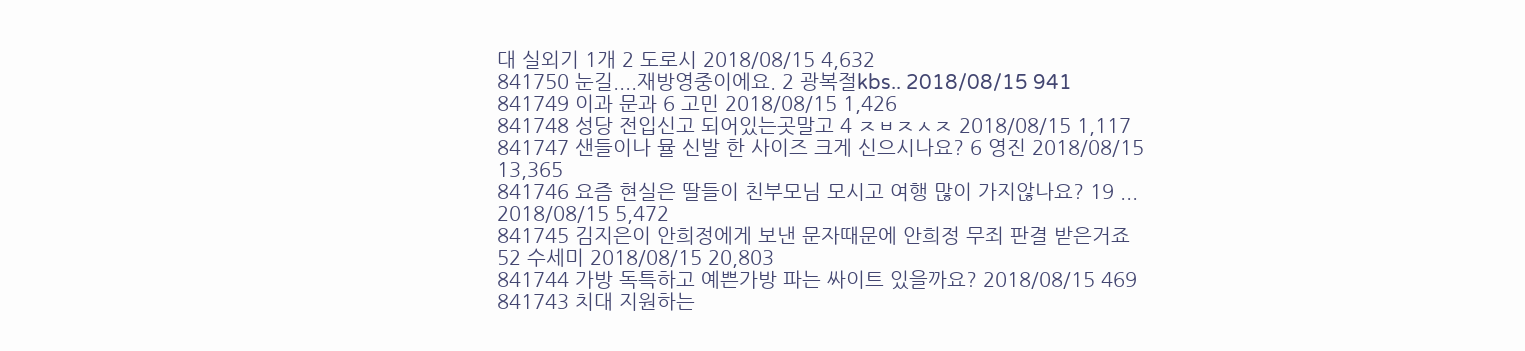대 실외기 1개 2 도로시 2018/08/15 4,632
841750 눈길....재방영중이에요. 2 광복절kbs.. 2018/08/15 941
841749 이과 문과 6 고민 2018/08/15 1,426
841748 성당 전입신고 되어있는곳말고 4 ㅈㅂㅈㅅㅈ 2018/08/15 1,117
841747 샌들이나 뮬 신발 한 사이즈 크게 신으시나요? 6 영진 2018/08/15 13,365
841746 요즘 현실은 딸들이 친부모님 모시고 여행 많이 가지않나요? 19 ... 2018/08/15 5,472
841745 김지은이 안희정에게 보낸 문자때문에 안희정 무죄 판결 받은거죠 52 수세미 2018/08/15 20,803
841744 가방 독특하고 예쁜가방 파는 싸이트 있을까요? 2018/08/15 469
841743 치대 지원하는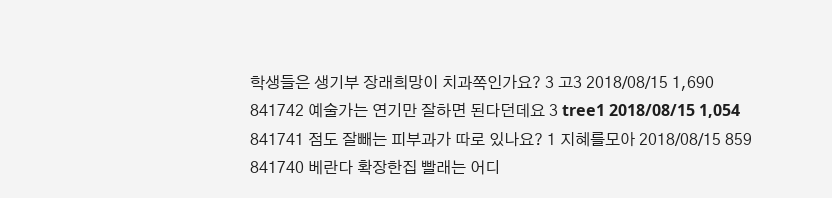학생들은 생기부 장래희망이 치과쪽인가요? 3 고3 2018/08/15 1,690
841742 예술가는 연기만 잘하면 된다던데요 3 tree1 2018/08/15 1,054
841741 점도 잘빼는 피부과가 따로 있나요? 1 지혜를모아 2018/08/15 859
841740 베란다 확장한집 빨래는 어디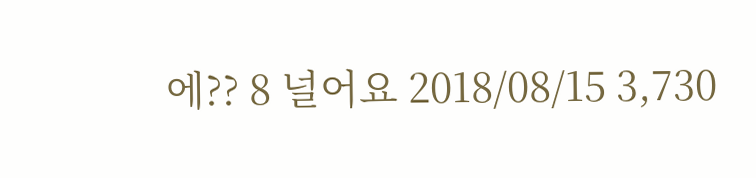에?? 8 널어요 2018/08/15 3,730